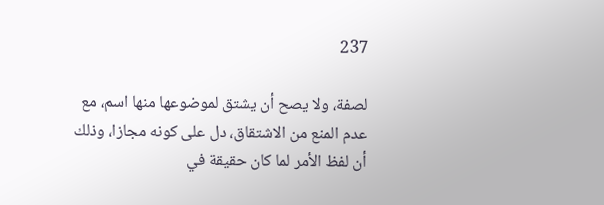237

لصفة، ولا يصح أن يشتق لموضوعها منها اسم، مع عدم المنع من الاشتقاق، دل على كونه مجازا، وذلك أن لفظ الأمر لما كان حقيقة في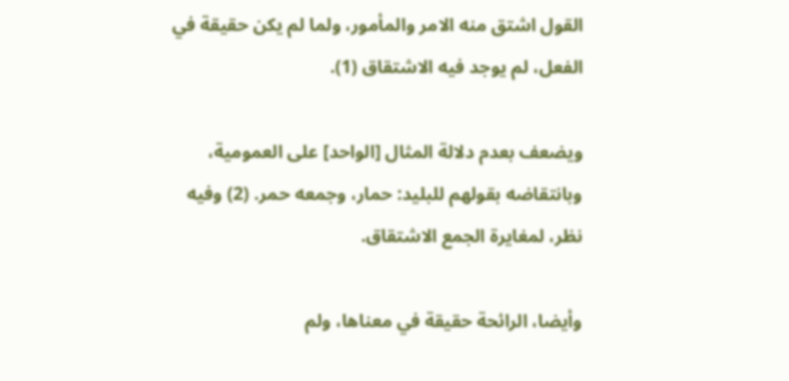القول اشتق منه الامر والمأمور، ولما لم يكن حقيقة في الفعل، لم يوجد فيه الاشتقاق (1).

ويضعف بعدم دلالة المثال [الواحد] على العمومية، وبانتقاضه بقولهم للبليد: حمار، وجمعه حمر. (2) وفيه نظر، لمغايرة الجمع الاشتقاق.

وأيضا، الرائحة حقيقة في معناها، ولم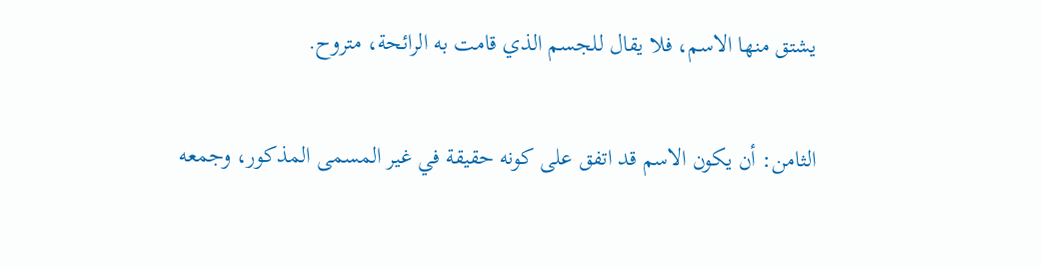يشتق منها الاسم، فلا يقال للجسم الذي قامت به الرائحة، متروح.

الثامن: أن يكون الاسم قد اتفق على كونه حقيقة في غير المسمى المذكور، وجمعه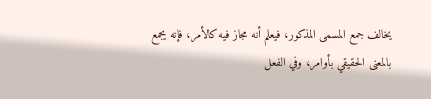يخالف جمع المسمى المذكور، فيعلم أنه مجاز فيه كالأمر، فإنه يجمع بالمعنى الحقيقي بأوامر، وفي الفعل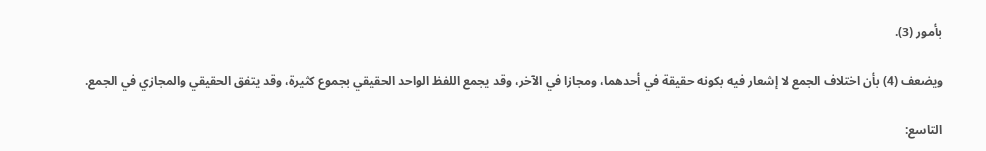بأمور (3).

ويضعف (4) بأن اختلاف الجمع لا إشعار فيه بكونه حقيقة في أحدهما، ومجازا في الآخر، وقد يجمع اللفظ الواحد الحقيقي بجموع كثيرة، وقد يتفق الحقيقي والمجازي في الجمع.

التاسع: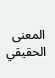المعنى الحقيقي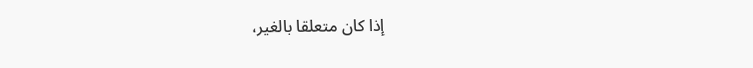إذا كان متعلقا بالغير،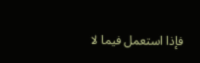فإذا استعمل فيما لا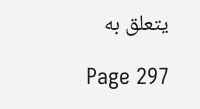يتعلق به

Page 297